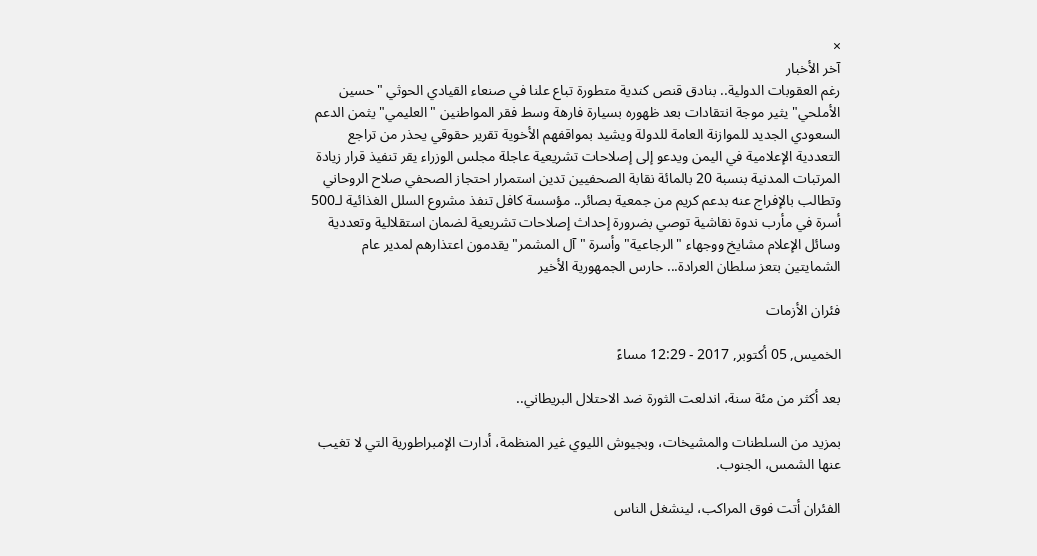×
آخر الأخبار
رغم العقوبات الدولية.. بنادق قنص كندية متطورة تباع علنا في صنعاء القيادي الحوثي "حسين الأملحي" يثير موجة انتقادات بعد ظهوره بسيارة فارهة وسط فقر المواطنين "العليمي" يثمن الدعم السعودي الجديد للموازنة العامة للدولة ويشيد بمواقفهم الأخوية تقرير حقوقي يحذر من تراجع التعددية الإعلامية في اليمن ويدعو إلى إصلاحات تشريعية عاجلة مجلس الوزراء يقر تنفيذ قرار زيادة المرتبات المدنية بنسبة 20 بالمائة نقابة الصحفيين تدين استمرار احتجاز الصحفي صلاح الروحاني وتطالب بالإفراج عنه بدعم كريم من جمعية بصائر.. مؤسسة كافل تنفذ مشروع السلل الغذائية لـ500 أسرة في مأرب ندوة نقاشية توصي بضرورة إحداث إصلاحات تشريعية لضمان استقلالية وتعددية وسائل الإعلام مشايخ ووجهاء "الرجاعية" وأسرة "آل المشمر" يقدمون اعتذارهم لمدير عام الشمايتين بتعز سلطان العرادة... حارس الجمهورية الأخير

فئران الأزمات

الخميس, 05 أكتوبر, 2017 - 12:29 مساءً

بعد أكثر من مئة سنة، اندلعت الثورة ضد الاحتلال البريطاني..

بمزيد من السلطنات والمشيخات، وبجيوش الليوي غير المنظمة، أدارت الإمبراطورية التي لا تغيب عنها الشمس، الجنوب.

الفئران أتت فوق المراكب، لينشغل الناس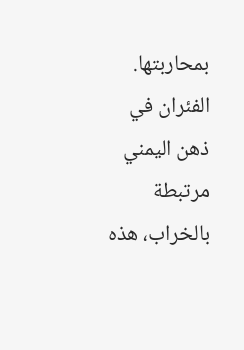بمحاربتها. الفئران في ذهن اليمني مرتبطة بالخراب، هذه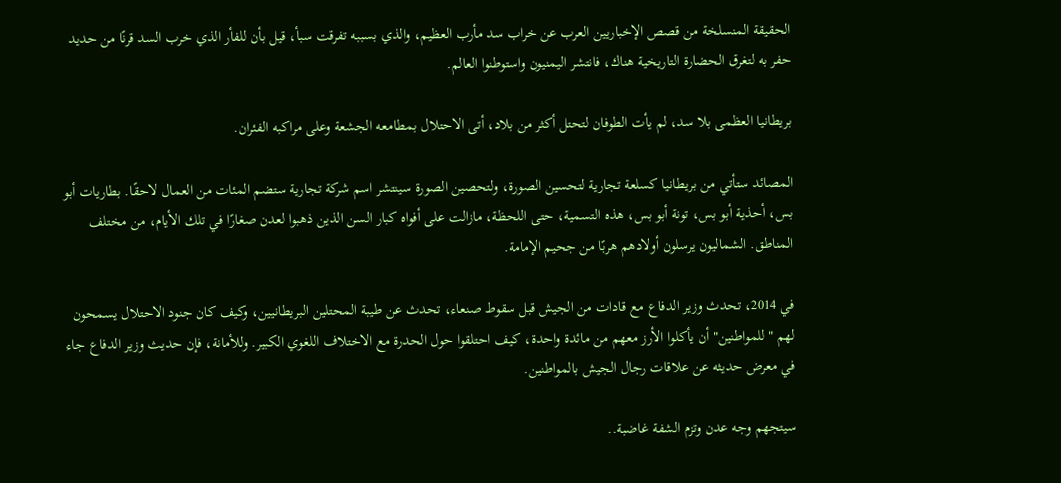الحقيقة المنسلخة من قصص الإخباريين العرب عن خراب سد مأرب العظيم، والذي بسببه تفرقت سبأ، قيل بأن للفأر الذي خرب السد قرنًا من حديد حفر به لتغرق الحضارة التاريخية هناك، فانتشر اليمنيون واستوطنوا العالم.

بريطانيا العظمى بلا سد، لم يأت الطوفان لتحتل أكثر من بلاد، أتى الاحتلال بمطامعه الجشعة وعلى مراكبه الفئران.

المصائد ستأتي من بريطانيا كسلعة تجارية لتحسين الصورة، ولتحصين الصورة سينتشر اسم شركة تجارية ستضم المئات من العمال لاحقًا. بطاريات أبو بس، أحذية أبو بس، تونة أبو بس، هذه التسمية، حتى اللحظة، مازالت على أفواه كبار السن الذين ذهبوا لعدن صغارًا في تلك الأيام، من مختلف المناطق. الشماليون يرسلون أولادهم هربًا من جحيم الإمامة.

في 2014، تحدث وزير الدفاع مع قادات من الجيش قبل سقوط صنعاء، تحدث عن طيبة المحتلين البريطانيين، وكيف كان جنود الاحتلال يسمحون لهم "للمواطنين" أن يأكلوا الأرز معهم من مائدة واحدة، كيف احتلقوا حول الحدرة مع الاختلاف اللغوي الكبير. وللأمانة، فإن حديث وزير الدفاع جاء في معرض حديثه عن علاقات رجال الجيش بالمواطنين.

سيتجهم وجه عدن وتزم الشفة غاضبة..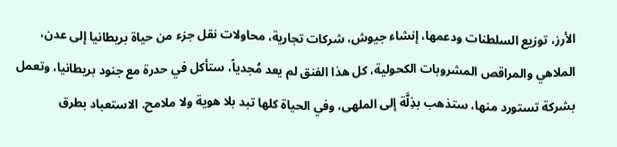الأرز، توزيع السلطنات ودعمها، إنشاء جيوش، شركات تجارية، محاولات نقل جزء من حياة بريطانيا إلى عدن، الملاهي والمراقص المشروبات الكحولية، كل هذا الفنق لم يعد مُجدياً، ستأكل في حدرة مع جنود بريطانيا، وتعمل بشركة تستورد منها، ستذهب بذِلَّة إلى الملهى، وفي الحياة كلها تبد بلا هوية ولا ملامح. الاستعباد بطرق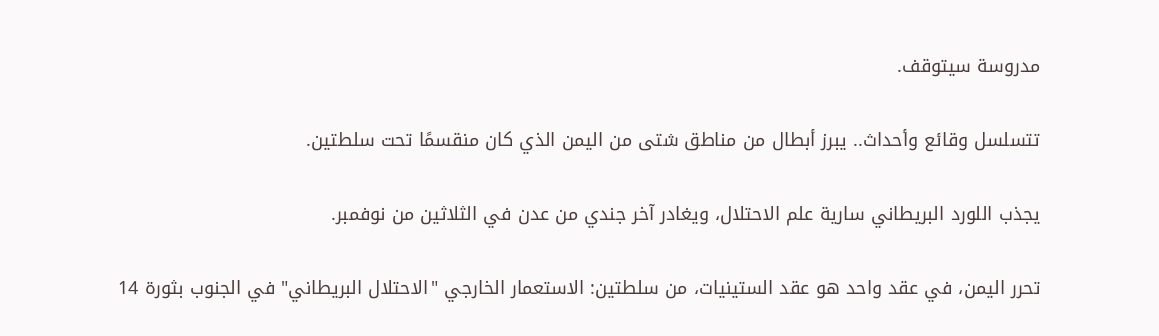مدروسة سيتوقف.

تتسلسل وقائع وأحداث.. يبرز أبطال من مناطق شتى من اليمن الذي كان منقسمًا تحت سلطتين.

يجذب اللورد البريطاني سارية علم الاحتلال، ويغادر آخر جندي من عدن في الثلاثين من نوفمبر.

تحرر اليمن، في عقد واحد هو عقد الستينيات، من سلطتين: الاستعمار الخارجي "الاحتلال البريطاني" في الجنوب بثورة 14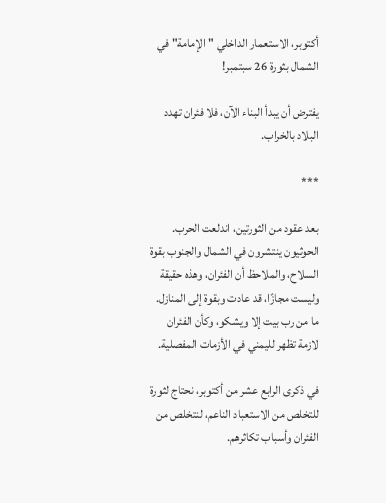أكتوبر، الاستعمار الداخلي "الإمامة" في الشمال بثورة 26 سبتمبر!

يفترض أن يبدأ البناء الآن، فلا فئران تهدد البلاد بالخراب.

***

بعد عقود من الثورتين، اندلعت الحرب. الحوثيون ينتشرون في الشمال والجنوب بقوة السلاح، والملاحظ أن الفئران، وهذه حقيقة وليست مجازًا، قد عادت وبقوة إلى المنازل. ما من رب بيت إلا ويشكو، وكأن الفئران لازمة تظهر لليمني في الأزمات المفصلية.

في ذكرى الرابع عشر من أكتوبر، نحتاج لثورة للتخلص من الاستعباد الناعم، لنتخلص من الفئران وأسباب تكاثرهم.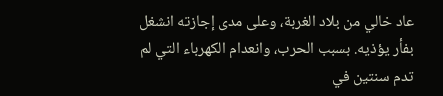عاد خالي من بلاد الغربة، وعلى مدى إجازته انشغل بفأر يؤذيه. بسبب الحرب، وانعدام الكهرباء التي لم تدم سنتين في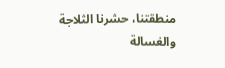منطقتنا، حشرنا الثلاجة والغسالة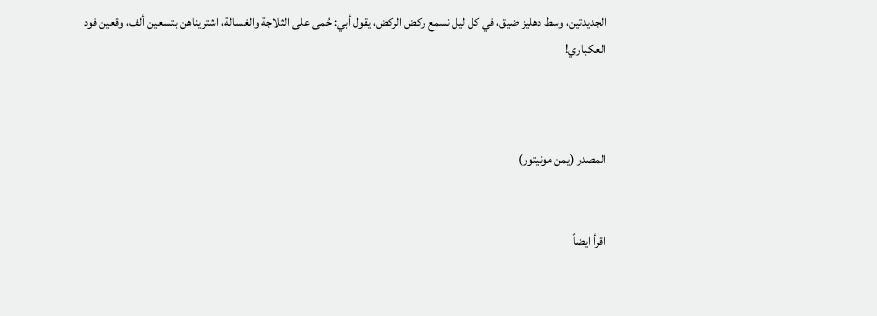الجديدتين، وسط دهليز ضيق، في كل ليل نسمع ركض الركض، يقول أبي: حُمى على الثلاجة والغسالة، اشتريناهن بتسعين ألف، وقعين فود العكباري!



المصدر (يمن مونيتور)


اقرأ ايضاً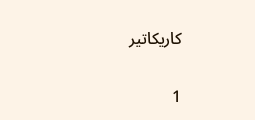كاريكاتير

1